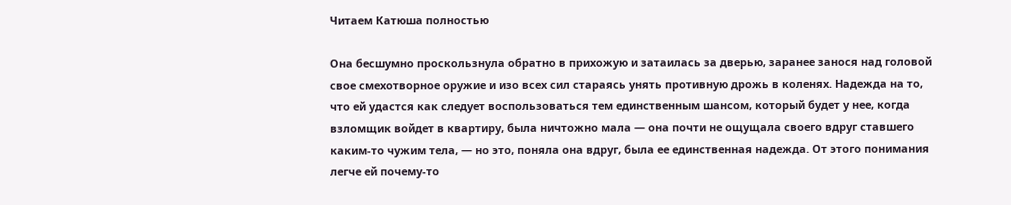Читаем Катюша полностью

Она бесшумно проскользнула обратно в прихожую и затаилась за дверью, заранее занося над головой свое смехотворное оружие и изо всех сил стараясь унять противную дрожь в коленях. Надежда на то, что ей удастся как следует воспользоваться тем единственным шансом, который будет у нее, когда взломщик войдет в квартиру, была ничтожно мала — она почти не ощущала своего вдруг ставшего каким-то чужим тела, — но это, поняла она вдруг, была ее единственная надежда. От этого понимания легче ей почему-то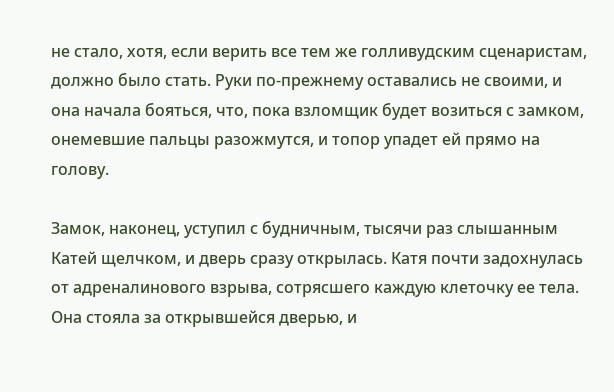не стало, хотя, если верить все тем же голливудским сценаристам, должно было стать. Руки по-прежнему оставались не своими, и она начала бояться, что, пока взломщик будет возиться с замком, онемевшие пальцы разожмутся, и топор упадет ей прямо на голову.

Замок, наконец, уступил с будничным, тысячи раз слышанным Катей щелчком, и дверь сразу открылась. Катя почти задохнулась от адреналинового взрыва, сотрясшего каждую клеточку ее тела. Она стояла за открывшейся дверью, и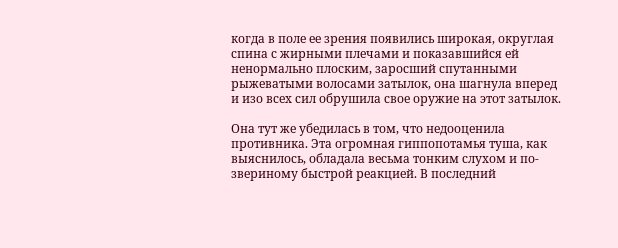когда в поле ее зрения появились широкая, округлая спина с жирными плечами и показавшийся ей ненормально плоским, заросший спутанными рыжеватыми волосами затылок, она шагнула вперед и изо всех сил обрушила свое оружие на этот затылок.

Она тут же убедилась в том, что недооценила противника. Эта огромная гиппопотамья туша, как выяснилось, обладала весьма тонким слухом и по-звериному быстрой реакцией. В последний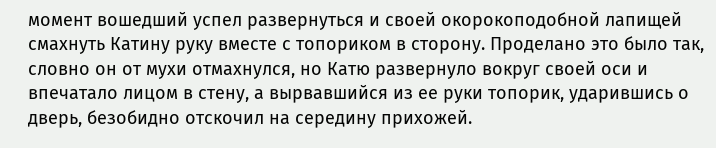момент вошедший успел развернуться и своей окорокоподобной лапищей смахнуть Катину руку вместе с топориком в сторону. Проделано это было так, словно он от мухи отмахнулся, но Катю развернуло вокруг своей оси и впечатало лицом в стену, а вырвавшийся из ее руки топорик, ударившись о дверь, безобидно отскочил на середину прихожей.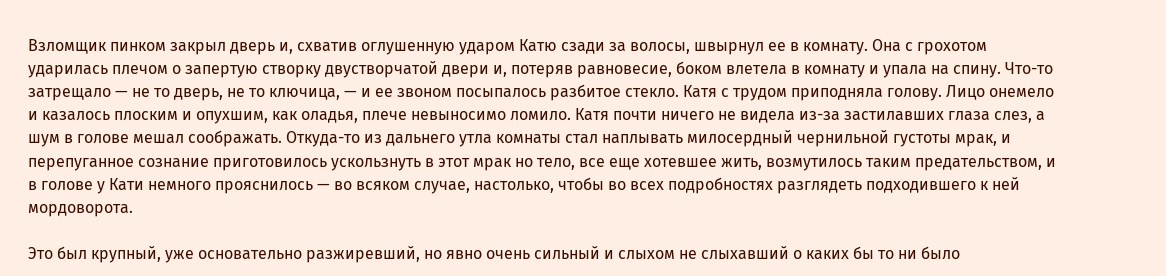Взломщик пинком закрыл дверь и, схватив оглушенную ударом Катю сзади за волосы, швырнул ее в комнату. Она с грохотом ударилась плечом о запертую створку двустворчатой двери и, потеряв равновесие, боком влетела в комнату и упала на спину. Что-то затрещало — не то дверь, не то ключица, — и ее звоном посыпалось разбитое стекло. Катя с трудом приподняла голову. Лицо онемело и казалось плоским и опухшим, как оладья, плече невыносимо ломило. Катя почти ничего не видела из-за застилавших глаза слез, а шум в голове мешал соображать. Откуда-то из дальнего утла комнаты стал наплывать милосердный чернильной густоты мрак, и перепуганное сознание приготовилось ускользнуть в этот мрак но тело, все еще хотевшее жить, возмутилось таким предательством, и в голове у Кати немного прояснилось — во всяком случае, настолько, чтобы во всех подробностях разглядеть подходившего к ней мордоворота.

Это был крупный, уже основательно разжиревший, но явно очень сильный и слыхом не слыхавший о каких бы то ни было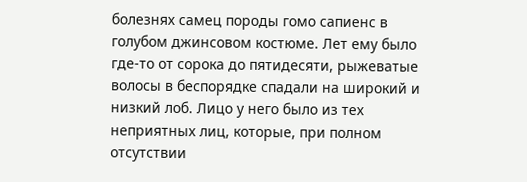болезнях самец породы гомо сапиенс в голубом джинсовом костюме. Лет ему было где-то от сорока до пятидесяти, рыжеватые волосы в беспорядке спадали на широкий и низкий лоб. Лицо у него было из тех неприятных лиц, которые, при полном отсутствии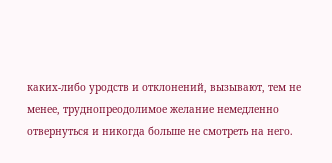каких-либо уродств и отклонений, вызывают, тем не менее, труднопреодолимое желание немедленно отвернуться и никогда больше не смотреть на него.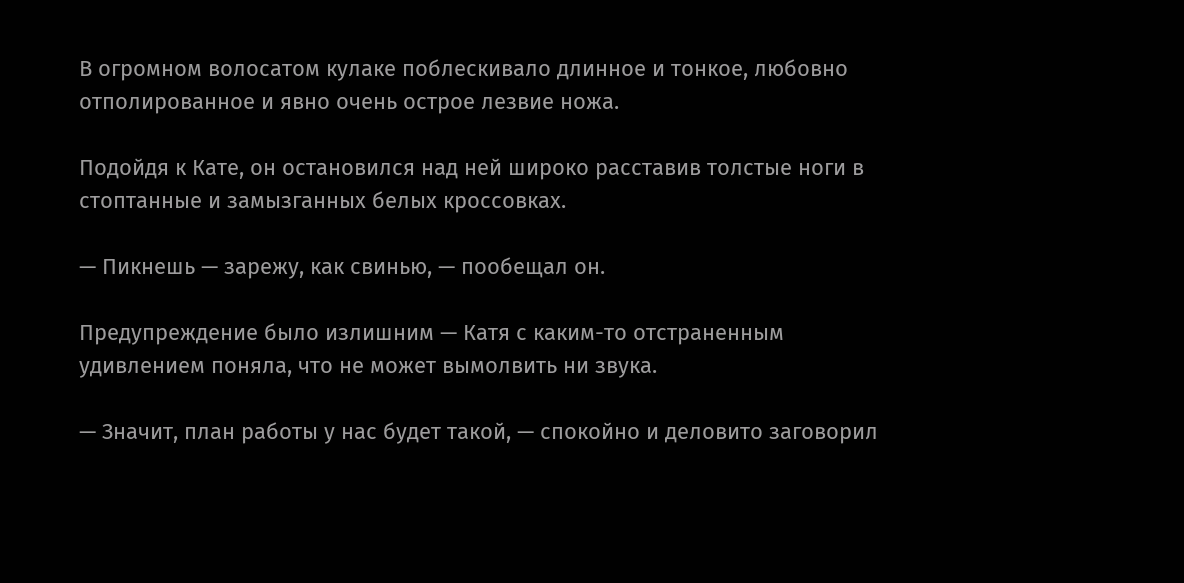В огромном волосатом кулаке поблескивало длинное и тонкое, любовно отполированное и явно очень острое лезвие ножа.

Подойдя к Кате, он остановился над ней широко расставив толстые ноги в стоптанные и замызганных белых кроссовках.

— Пикнешь — зарежу, как свинью, — пообещал он.

Предупреждение было излишним — Катя с каким-то отстраненным удивлением поняла, что не может вымолвить ни звука.

— Значит, план работы у нас будет такой, — спокойно и деловито заговорил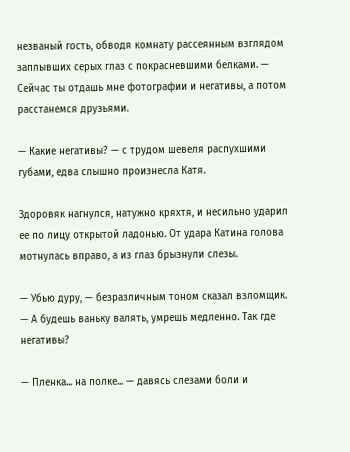незваный гость, обводя комнату рассеянным взглядом заплывших серых глаз с покрасневшими белками. — Сейчас ты отдашь мне фотографии и негативы, а потом расстанемся друзьями.

— Какие негативы? — с трудом шевеля распухшими губами, едва слышно произнесла Катя.

Здоровяк нагнулся, натужно кряхтя, и несильно ударил ее по лицу открытой ладонью. От удара Катина голова мотнулась вправо, а из глаз брызнули слезы.

— Убью дуру, — безразличным тоном сказал взломщик. — А будешь ваньку валять, умрешь медленно. Так где негативы?

— Пленка... на полке... — давясь слезами боли и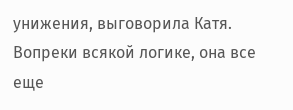унижения, выговорила Катя. Вопреки всякой логике, она все еще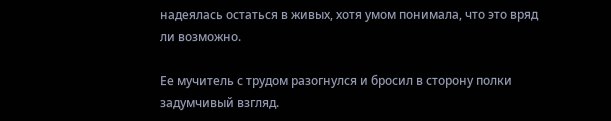надеялась остаться в живых, хотя умом понимала, что это вряд ли возможно.

Ее мучитель с трудом разогнулся и бросил в сторону полки задумчивый взгляд.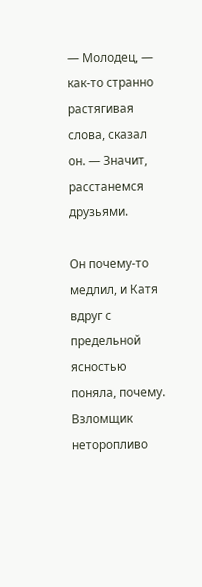— Молодец, — как-то странно растягивая слова, сказал он. — Значит, расстанемся друзьями.

Он почему-то медлил, и Катя вдруг с предельной ясностью поняла, почему. Взломщик неторопливо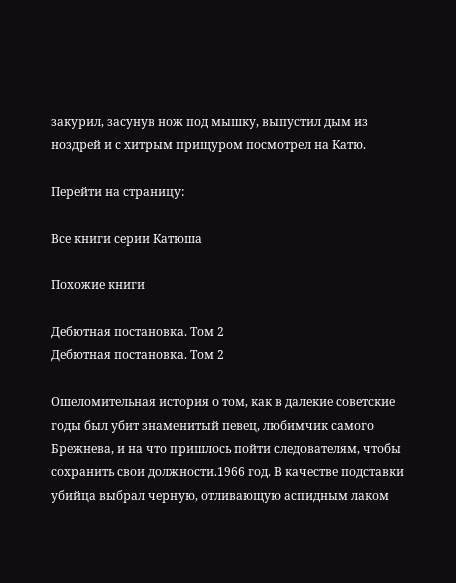закурил, засунув нож под мышку, выпустил дым из ноздрей и с хитрым прищуром посмотрел на Катю.

Перейти на страницу:

Все книги серии Катюша

Похожие книги

Дебютная постановка. Том 2
Дебютная постановка. Том 2

Ошеломительная история о том, как в далекие советские годы был убит знаменитый певец, любимчик самого Брежнева, и на что пришлось пойти следователям, чтобы сохранить свои должности.1966 год. В качестве подставки убийца выбрал черную, отливающую аспидным лаком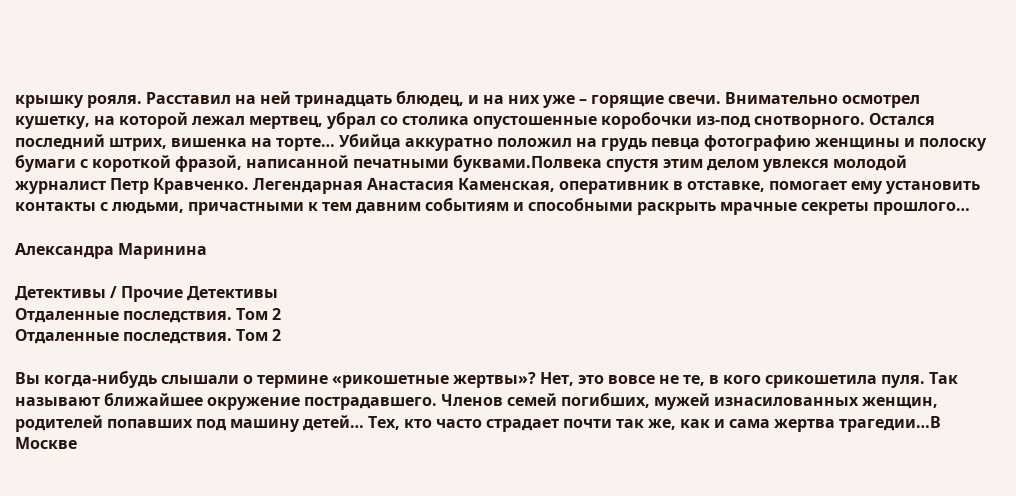крышку рояля. Расставил на ней тринадцать блюдец, и на них уже – горящие свечи. Внимательно осмотрел кушетку, на которой лежал мертвец, убрал со столика опустошенные коробочки из-под снотворного. Остался последний штрих, вишенка на торте… Убийца аккуратно положил на грудь певца фотографию женщины и полоску бумаги с короткой фразой, написанной печатными буквами.Полвека спустя этим делом увлекся молодой журналист Петр Кравченко. Легендарная Анастасия Каменская, оперативник в отставке, помогает ему установить контакты с людьми, причастными к тем давним событиям и способными раскрыть мрачные секреты прошлого…

Александра Маринина

Детективы / Прочие Детективы
Отдаленные последствия. Том 2
Отдаленные последствия. Том 2

Вы когда-нибудь слышали о термине «рикошетные жертвы»? Нет, это вовсе не те, в кого срикошетила пуля. Так называют ближайшее окружение пострадавшего. Членов семей погибших, мужей изнасилованных женщин, родителей попавших под машину детей… Тех, кто часто страдает почти так же, как и сама жертва трагедии…В Москве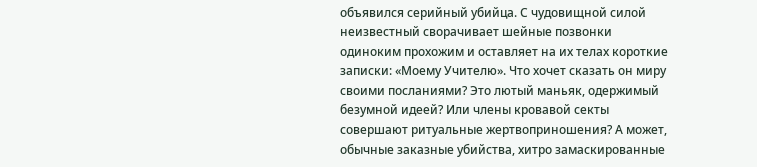объявился серийный убийца. С чудовищной силой неизвестный сворачивает шейные позвонки одиноким прохожим и оставляет на их телах короткие записки: «Моему Учителю». Что хочет сказать он миру своими посланиями? Это лютый маньяк, одержимый безумной идеей? Или члены кровавой секты совершают ритуальные жертвоприношения? А может, обычные заказные убийства, хитро замаскированные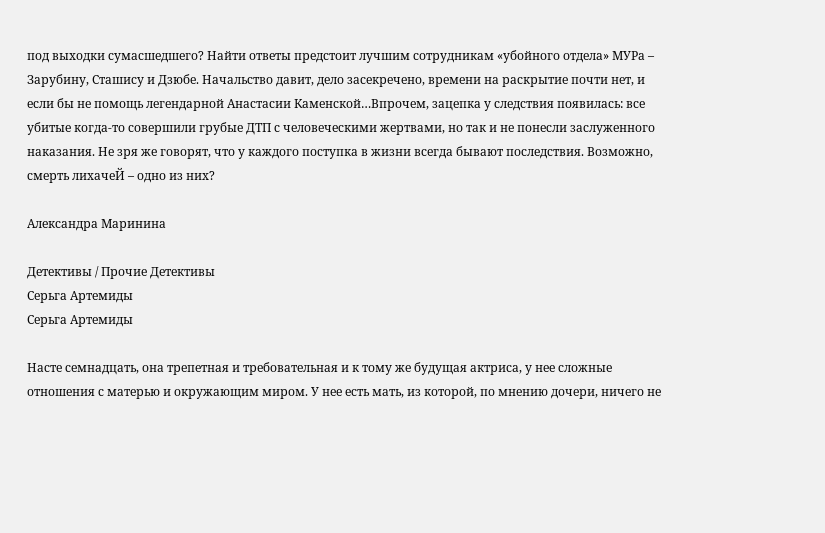под выходки сумасшедшего? Найти ответы предстоит лучшим сотрудникам «убойного отдела» МУРа – Зарубину, Сташису и Дзюбе. Начальство давит, дело засекречено, времени на раскрытие почти нет, и если бы не помощь легендарной Анастасии Каменской…Впрочем, зацепка у следствия появилась: все убитые когда-то совершили грубые ДТП с человеческими жертвами, но так и не понесли заслуженного наказания. Не зря же говорят, что у каждого поступка в жизни всегда бывают последствия. Возможно, смерть лихачеЙ – одно из них?

Александра Маринина

Детективы / Прочие Детективы
Серьга Артемиды
Серьга Артемиды

Насте семнадцать, она трепетная и требовательная и к тому же будущая актриса, у нее сложные отношения с матерью и окружающим миром. У нее есть мать, из которой, по мнению дочери, ничего не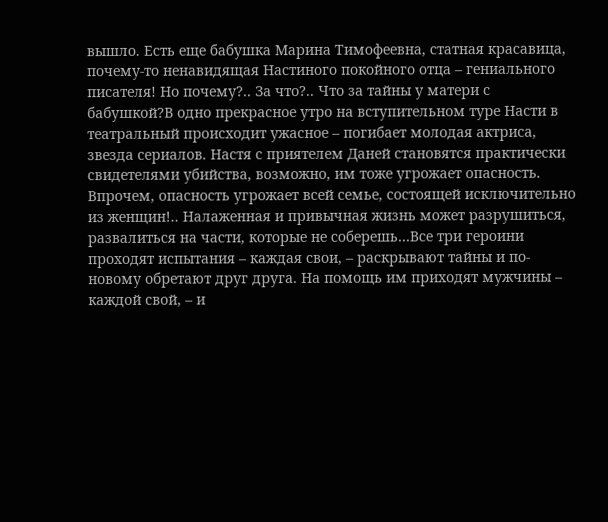вышло. Есть еще бабушка Марина Тимофеевна, статная красавица, почему-то ненавидящая Настиного покойного отца – гениального писателя! Но почему?.. За что?.. Что за тайны у матери с бабушкой?В одно прекрасное утро на вступительном туре Насти в театральный происходит ужасное – погибает молодая актриса, звезда сериалов. Настя с приятелем Даней становятся практически свидетелями убийства, возможно, им тоже угрожает опасность. Впрочем, опасность угрожает всей семье, состоящей исключительно из женщин!.. Налаженная и привычная жизнь может разрушиться, развалиться на части, которые не соберешь…Все три героини проходят испытания – каждая свои, – раскрывают тайны и по-новому обретают друг друга. На помощь им приходят мужчины – каждой свой, – и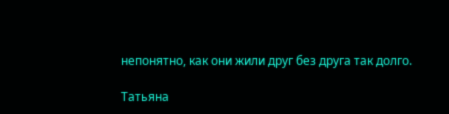непонятно, как они жили друг без друга так долго.

Татьяна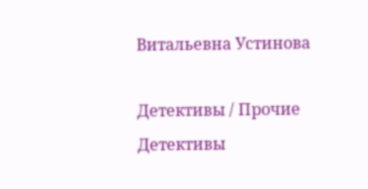Витальевна Устинова

Детективы / Прочие Детективы